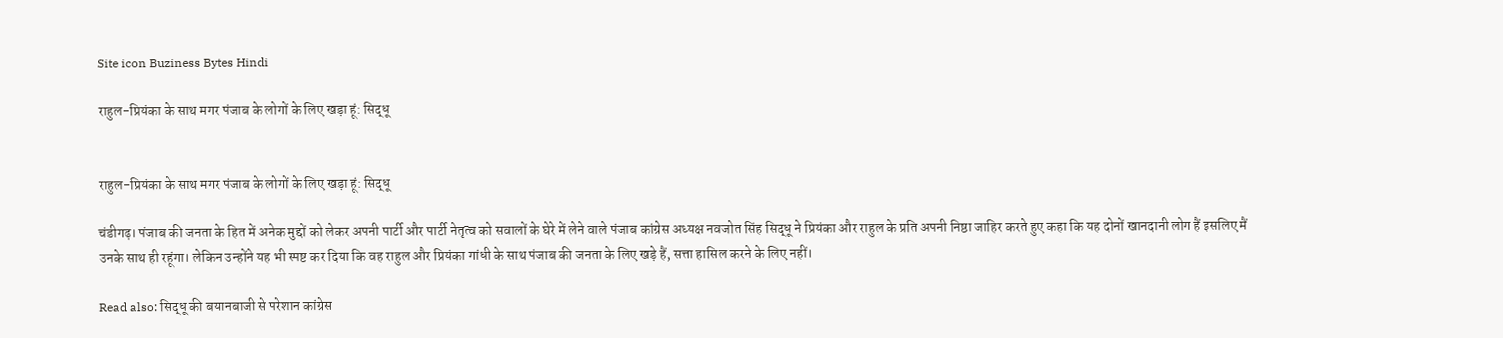Site icon Buziness Bytes Hindi

राहुल-प्रियंका के साथ मगर पंजाब के लोगों के लिए खड़ा हूं: सिद्धू


राहुल-प्रियंका के साथ मगर पंजाब के लोगों के लिए खड़ा हूं: सिद्धू

चंडीगढ़। पंजाब की जनता के हित में अनेक मुद्दों को लेकर अपनी पार्टी और पार्टी नेतृत्व को सवालों के घेरे में लेने वाले पंजाब कांग्रेस अध्यक्ष नवजोत सिंह सिद्धू ने प्रियंका और राहुल के प्रति अपनी निष्ठा जाहिर करते हुए कहा कि यह दोनों खानदानी लोग हैं इसलिए मैं उनके साथ ही रहूंगा। लेकिन उन्होंने यह भी स्पष्ट कर दिया कि वह राहुल और प्रियंका गांधी के साथ पंजाब की जनता के लिए खड़े हैं, सत्ता हासिल करने के लिए नहीं।

Read also: सिद्धू की बयानबाजी से परेशान कांग्रेस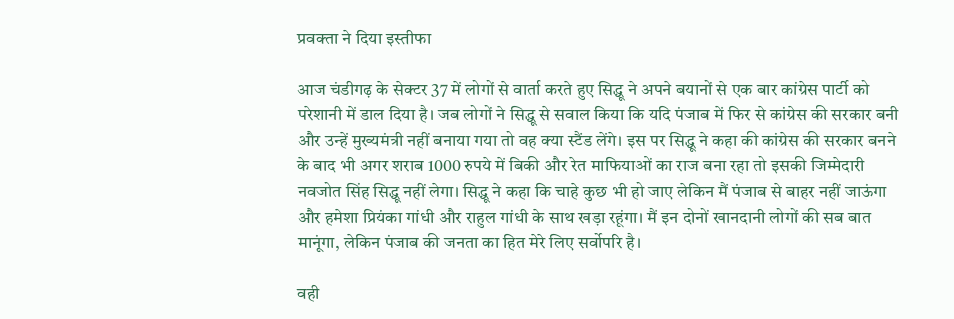प्रवक्ता ने दिया इस्तीफा

आज चंडीगढ़ के सेक्टर 37 में लोगों से वार्ता करते हुए सिद्धू ने अपने बयानों से एक बार कांग्रेस पार्टी को परेशानी में डाल दिया है। जब लोगों ने सिद्धू से सवाल किया कि यदि पंजाब में फिर से कांग्रेस की सरकार बनी और उन्हें मुख्यमंत्री नहीं बनाया गया तो वह क्या स्टैंड लेंगे। इस पर सिद्धू ने कहा की कांग्रेस की सरकार बनने के बाद भी अगर शराब 1000 रुपये में बिकी और रेत माफियाओं का राज बना रहा तो इसकी जिम्मेदारी नवजोत सिंह सिद्धू नहीं लेगा। सिद्धू ने कहा कि चाहे कुछ भी हो जाए लेकिन मैं पंजाब से बाहर नहीं जाऊंगा और हमेशा प्रियंका गांधी और राहुल गांधी के साथ खड़ा रहूंगा। मैं इन दोनों खानदानी लोगों की सब बात मानूंगा, लेकिन पंजाब की जनता का हित मेरे लिए सर्वोपरि है।

वही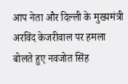आप नेता और दिल्ली के मुख्यमंत्री अरविंद केजरीवाल पर हमला बोलते हुए नवजोत सिंह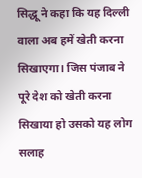सिद्धू ने कहा कि यह दिल्ली वाला अब हमें खेती करना सिखाएगा। जिस पंजाब ने पूरे देश को खेती करना सिखाया हो उसको यह लोग सलाह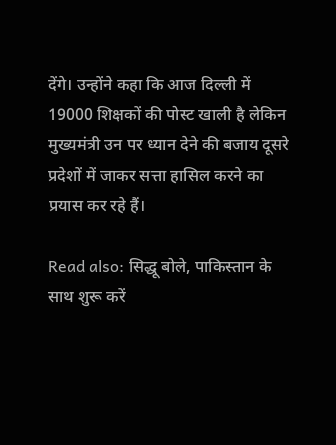देंगे। उन्होंने कहा कि आज दिल्ली में 19000 शिक्षकों की पोस्ट खाली है लेकिन मुख्यमंत्री उन पर ध्यान देने की बजाय दूसरे प्रदेशों में जाकर सत्ता हासिल करने का प्रयास कर रहे हैं।

Read also: सिद्धू बोले, पाकिस्तान के साथ शुरू करें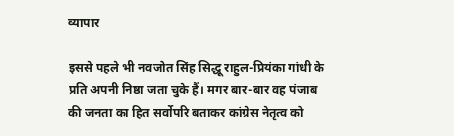व्यापार

इससे पहले भी नवजोत सिंह सिद्धू राहुल-प्रियंका गांधी के प्रति अपनी निष्ठा जता चुके हैं। मगर बार-बार वह पंजाब की जनता का हित सर्वोपरि बताकर कांग्रेस नेतृत्व को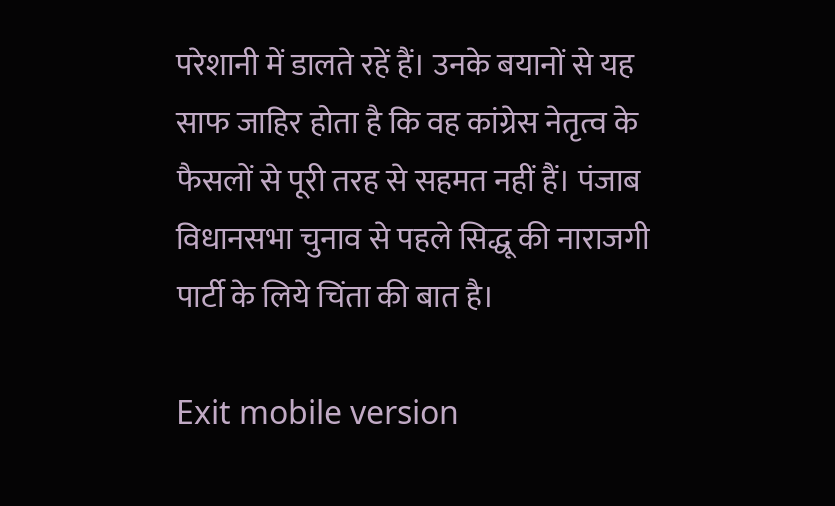परेशानी में डालते रहें हैं। उनके बयानों से यह साफ जाहिर होता है कि वह कांग्रेस नेतृत्व के फैसलों से पूरी तरह से सहमत नहीं हैं। पंजाब विधानसभा चुनाव से पहले सिद्धू की नाराजगी पार्टी के लिये चिंता की बात है।

Exit mobile version